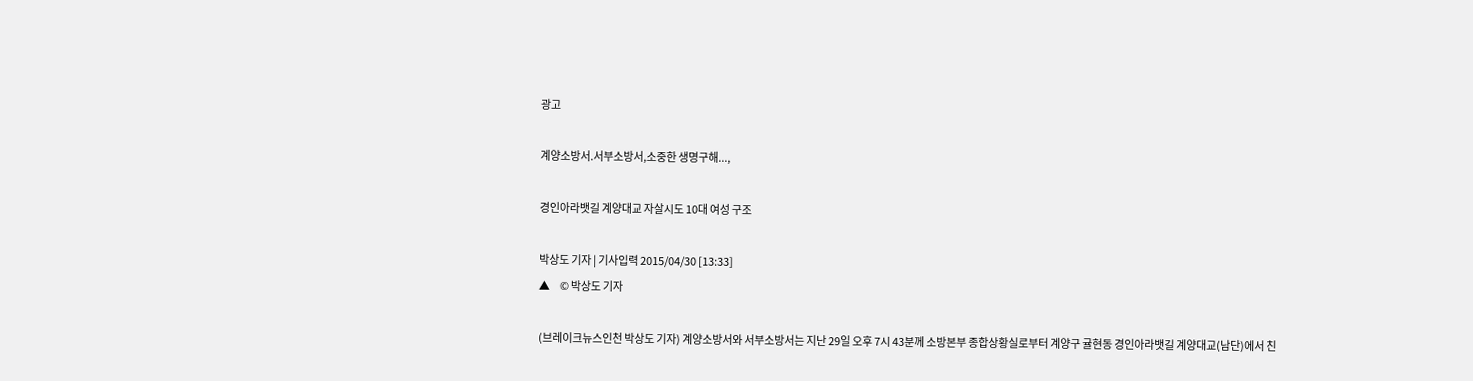광고

계양소방서.서부소방서,소중한 생명구해...,

경인아라뱃길 계양대교 자살시도 10대 여성 구조

박상도 기자 | 기사입력 2015/04/30 [13:33]
▲     © 박상도 기자

(브레이크뉴스인천 박상도 기자) 계양소방서와 서부소방서는 지난 29일 오후 7시 43분께 소방본부 종합상황실로부터 계양구 귤현동 경인아라뱃길 계양대교(남단)에서 친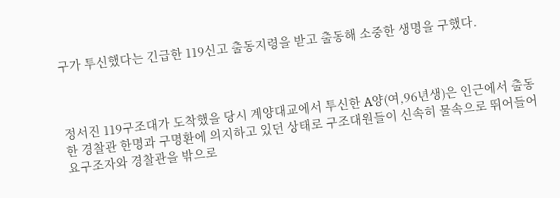구가 투신했다는 긴급한 119신고 출동지령을 받고 출동해 소중한 생명을 구했다.



정서진 119구조대가 도착했을 당시 계양대교에서 투신한 A양(여,96년생)은 인근에서 출동한 경찰관 한명과 구명환에 의지하고 있던 상태로 구조대원들이 신속히 물속으로 뛰어들어 요구조자와 경찰관을 밖으로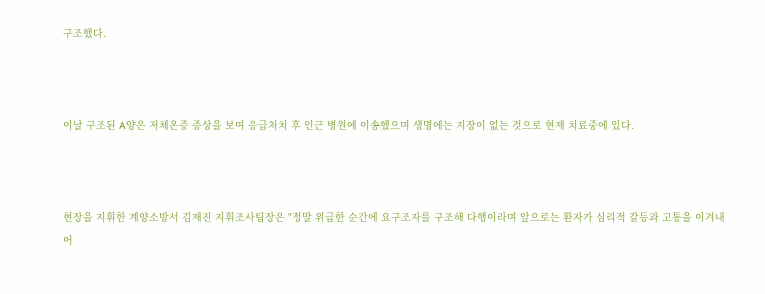구조했다.



이날 구조된 A양은 저체온증 증상을 보여 응급처치 후 인근 병원에 이송했으며 생명에는 지장이 없는 것으로 현재 치료중에 있다.



현장을 지휘한 계양소방서 김재진 지휘조사팀장은 "정말 위급한 순간에 요구조자를 구조해 다행이라며 앞으로는 환자가 심리적 갈등과 고통을 이겨내어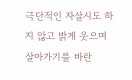극단적인 자살시도 하지 않고 밝게 웃으며 살아가기를 바란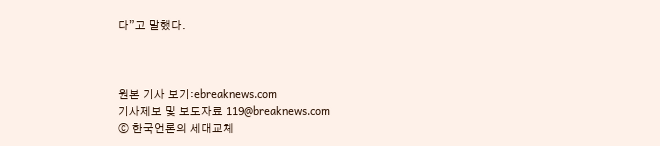다”고 말했다.



원본 기사 보기:ebreaknews.com
기사제보 및 보도자료 119@breaknews.com
ⓒ 한국언론의 세대교체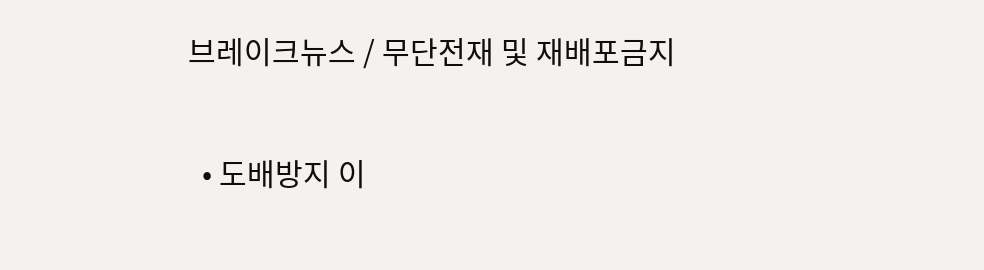브레이크뉴스 / 무단전재 및 재배포금지

  • 도배방지 이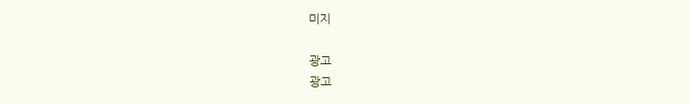미지

광고
광고